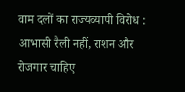वाम दलों का राज्यव्यापी विरोध : आभासी रैली नहीं, राशन और रोजगार चाहिए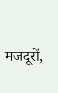मजदूरों,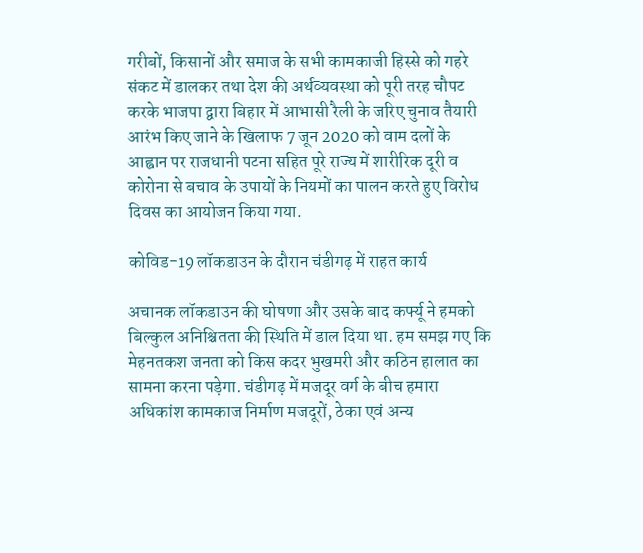गरीबों, किसानों और समाज के सभी कामकाजी हिस्से को गहरे संकट में डालकर तथा देश की अर्थव्यवस्था को पूरी तरह चौपट करके भाजपा द्वारा बिहार में आभासी रैली के जरिए चुनाव तैयारी आरंभ किए जाने के खिलाफ 7 जून 2020 को वाम दलों के आह्वान पर राजधानी पटना सहित पूरे राज्य में शारीरिक दूरी व कोरोना से बचाव के उपायों के नियमों का पालन करते हुए विरोध दिवस का आयोजन किया गया.

कोविड-19 लॉकडाउन के दौरान चंडीगढ़ में राहत कार्य

अचानक लॉकडाउन की घोषणा और उसके बाद कर्फ्यू ने हमको बिल्कुल अनिश्चितता की स्थिति में डाल दिया था. हम समझ गए कि मेहनतकश जनता को किस कदर भुखमरी और कठिन हालात का सामना करना पड़ेगा. चंडीगढ़ में मजदूर वर्ग के बीच हमारा अधिकांश कामकाज निर्माण मजदूरों, ठेका एवं अन्य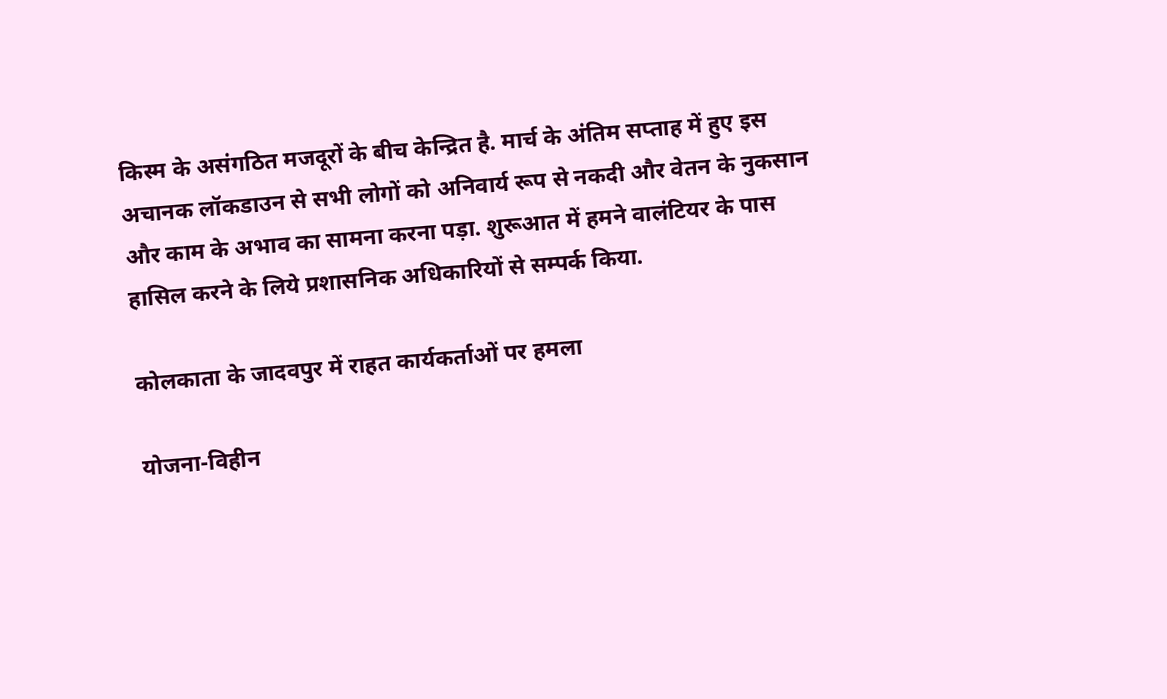किस्म के असंगठित मजदूरों के बीच केन्द्रित है. मार्च के अंतिम सप्ताह में हुए इस अचानक लॉकडाउन से सभी लोगों को अनिवार्य रूप से नकदी और वेतन के नुकसान और काम के अभाव का सामना करना पड़ा. शुरूआत में हमने वालंटियर के पास हासिल करने के लिये प्रशासनिक अधिकारियों से सम्पर्क किया.

कोलकाता के जादवपुर में राहत कार्यकर्ताओं पर हमला

योजना-विहीन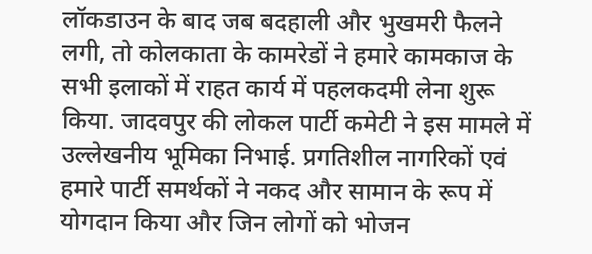लॉकडाउन के बाद जब बदहाली और भुखमरी फैलने लगी, तो कोलकाता के कामरेडों ने हमारे कामकाज के सभी इलाकों में राहत कार्य में पहलकदमी लेना शुरू किया. जादवपुर की लोकल पार्टी कमेटी ने इस मामले में उल्लेखनीय भूमिका निभाई. प्रगतिशील नागरिकों एवं हमारे पार्टी समर्थकों ने नकद और सामान के रूप में योगदान किया और जिन लोगों को भोजन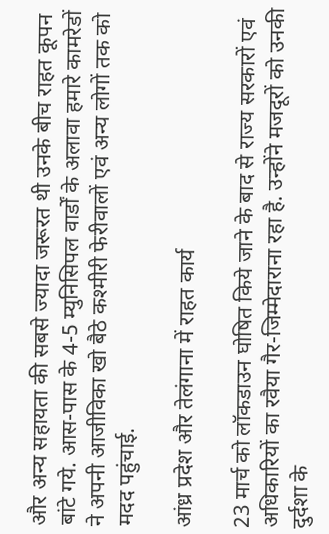और अन्य सहायता की सबसे ज्यादा जरूरत थी उनके बीच राहत कूपन बांटे गये. आस-पास के 4-5 म्युनिसिपल वार्डों के अलावा हमारे कामरेडों ने अपनी आजीविका खो बैठे कश्मीरी फेरीवालों एवं अन्य लोगों तक को मदद पहुंचाई.

आंध्र प्रदेश और तेलंगाना में राहत कार्य

23 मार्च को लॉकडाउन घोषित किये जाने के बाद से राज्य सरकारों एवं अधिकारियों का रवैया गैर-जिम्मेदाराना रहा है. उन्होंने मजदूरों को उनकी दुर्दशा के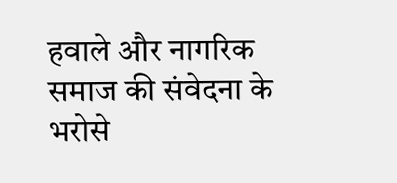हवाले और नागरिक समाज की संवेदना के भरोसे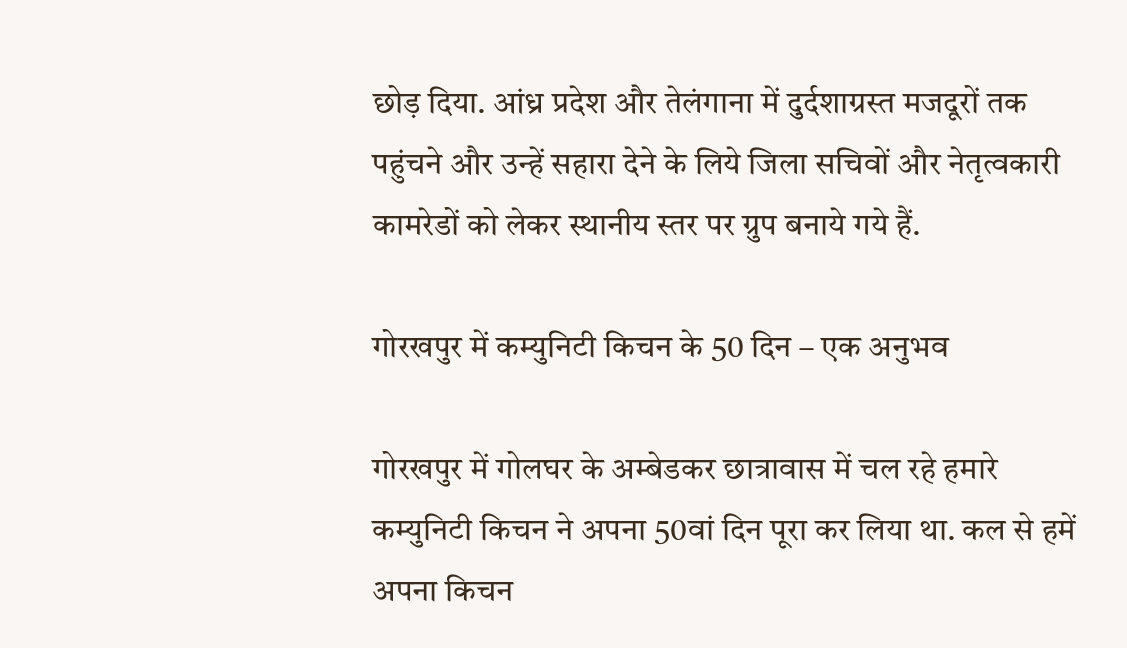छोड़ दिया. आंध्र प्रदेश और तेलंगाना में दुर्दशाग्रस्त मजदूरों तक पहुंचने और उन्हें सहारा देने के लिये जिला सचिवों और नेतृत्वकारी कामरेडों को लेकर स्थानीय स्तर पर ग्रुप बनाये गये हैं.

गोरखपुर में कम्युनिटी किचन के 50 दिन – एक अनुभव

गोरखपुर में गोलघर के अम्बेडकर छात्रावास में चल रहे हमारे कम्युनिटी किचन ने अपना 50वां दिन पूरा कर लिया था. कल से हमें अपना किचन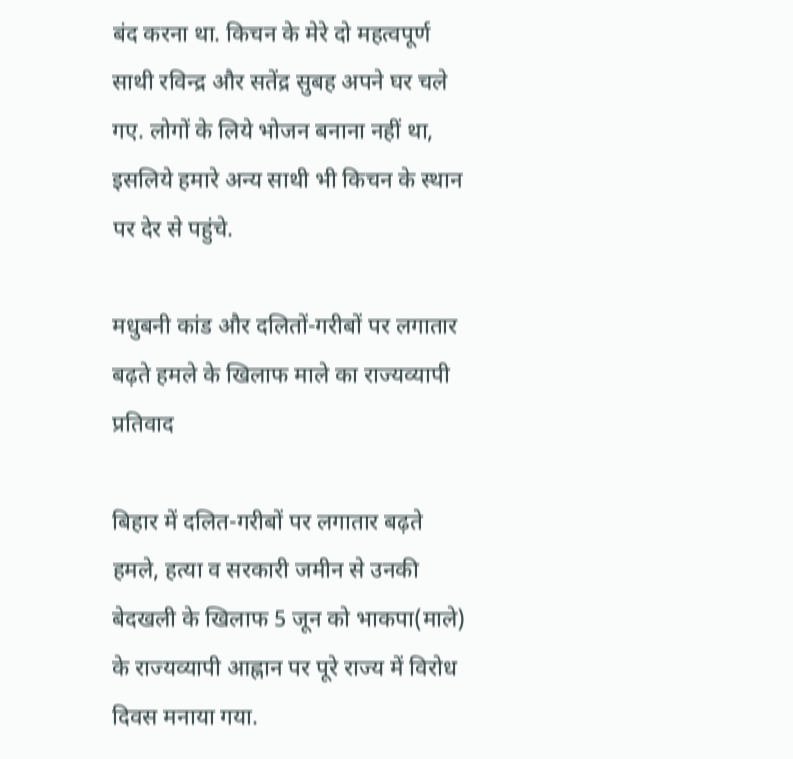बंद करना था. किचन के मेरे दो महत्वपूर्ण साथी रविन्द्र और सतेंद्र सुबह अपने घर चले गए. लोगों के लिये भोजन बनाना नहीं था, इसलिये हमारे अन्य साथी भी किचन के स्थान पर देर से पहुंचे.

मधुबनी कांड और दलितों-गरीबों पर लगातार बढ़ते हमले के खिलाफ माले का राज्यव्यापी प्रतिवाद

बिहार में दलित-गरीबों पर लगातार बढ़ते हमले, हत्या व सरकारी जमीन से उनकी बेदखली के खिलाफ 5 जून को भाकपा(माले) के राज्यव्यापी आह्नान पर पूरे राज्य में विरोध दिवस मनाया गया.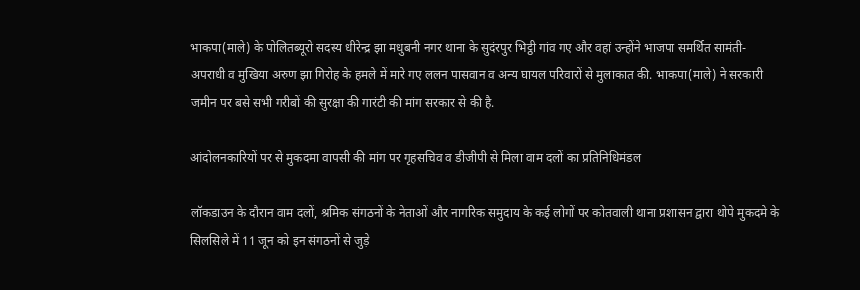भाकपा(माले) के पोलितब्यूरो सदस्य धीरेन्द्र झा मधुबनी नगर थाना के सुदंरपुर भिट्ठी गांव गए और वहां उन्होंने भाजपा समर्थित सामंती-अपराधी व मुखिया अरुण झा गिरोह के हमले में मारे गए ललन पासवान व अन्य घायल परिवारों से मुलाकात की. भाकपा(माले) ने सरकारी जमीन पर बसे सभी गरीबों की सुरक्षा की गारंटी की मांग सरकार से की है.

आंदोलनकारियों पर से मुकदमा वापसी की मांग पर गृहसचिव व डीजीपी से मिला वाम दलों का प्रतिनिधिमंडल

लॉकडाउन के दौरान वाम दलों, श्रमिक संगठनों के नेताओं और नागरिक समुदाय के कई लोगों पर कोतवाली थाना प्रशासन द्वारा थोपे मुकदमे के सिलसिले में 11 जून को इन संगठनों से जुड़े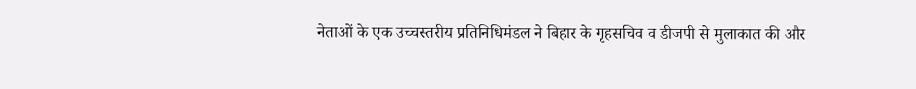नेताओं के एक उच्चस्तरीय प्रतिनिधिमंडल ने बिहार के गृहसचिव व डीजपी से मुलाकात की और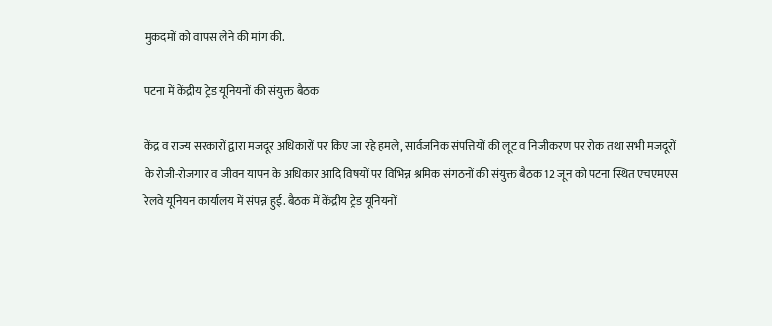मुकदमों को वापस लेने की मांग की.

पटना में केंद्रीय ट्रेड यूनियनों की संयुक्त बैठक

केंद्र व राज्य सरकारों द्वारा मजदूर अधिकारों पर किए जा रहे हमले, सार्वजनिक संपत्तियों की लूट व निजीकरण पर रोक तथा सभी मजदूरों के रोजी-रोजगार व जीवन यापन के अधिकार आदि विषयों पर विभिन्न श्रमिक संगठनों की संयुक्त बैठक 12 जून को पटना स्थित एचएमएस रेलवे यूनियन कार्यालय में संपन्न हुई. बैठक में केंद्रीय ट्रेड यूनियनों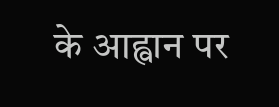के आह्वान पर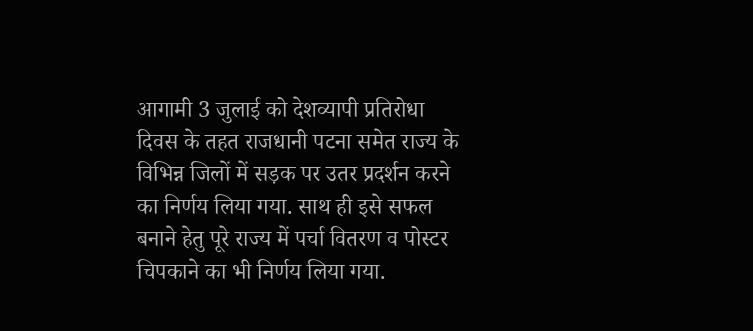आगामी 3 जुलाई को देशव्यापी प्रतिरोधा दिवस के तहत राजधानी पटना समेत राज्य के विभिन्न जिलों में सड़क पर उतर प्रदर्शन करने का निर्णय लिया गया. साथ ही इसे सफल बनाने हेतु पूरे राज्य में पर्चा वितरण व पोस्टर चिपकाने का भी निर्णय लिया गया.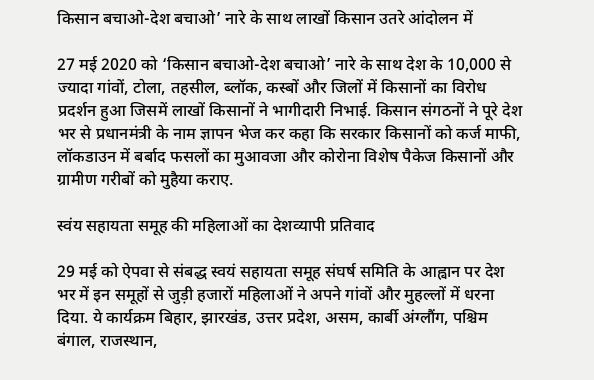किसान बचाओ-देश बचाओ’ नारे के साथ लाखों किसान उतरे आंदोलन में

27 मई 2020 को ‘किसान बचाओ-देश बचाओ’ नारे के साथ देश के 10,000 से ज्यादा गांवों, टोला, तहसील, ब्लॉक, कस्बों और जिलों में किसानों का विरोध प्रदर्शन हुआ जिसमें लाखों किसानों ने भागीदारी निभाई. किसान संगठनों ने पूरे देश भर से प्रधानमंत्री के नाम ज्ञापन भेज कर कहा कि सरकार किसानों को कर्ज माफी, लॉकडाउन में बर्बाद फसलों का मुआवजा और कोरोना विशेष पैकेज किसानों और ग्रामीण गरीबों को मुहैया कराए.

स्वंय सहायता समूह की महिलाओं का देशव्यापी प्रतिवाद

29 मई को ऐपवा से संबद्ध स्वयं सहायता समूह संघर्ष समिति के आह्वान पर देश भर में इन समूहों से जुड़ी हजारों महिलाओं ने अपने गांवों और मुहल्लों में धरना दिया. ये कार्यक्रम बिहार, झारखंड, उत्तर प्रदेश, असम, कार्बी अंग्लौंग, पश्चिम बंगाल, राजस्थान,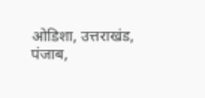ओडिशा, उत्तराखंड, पंजाब,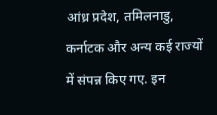आंध्र प्रदेश, तमिलनाडु, कर्नाटक और अन्य कई राज्यों में संपन्न किए गए. इन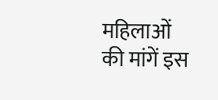महिलाओं की मांगें इस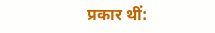प्रकार थीं: